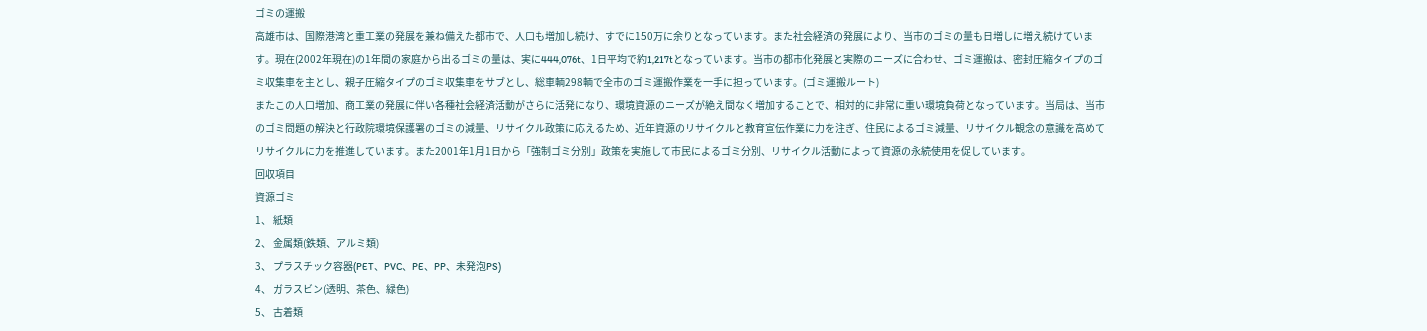ゴミの運搬
高雄市は、国際港湾と重工業の発展を兼ね備えた都市で、人口も増加し続け、すでに150万に余りとなっています。また社会経済の発展により、当市のゴミの量も日増しに増え続けています。現在(2002年現在)の1年間の家庭から出るゴミの量は、実に444,076t、1日平均で約1,217tとなっています。当市の都市化発展と実際のニーズに合わせ、ゴミ運搬は、密封圧縮タイプのゴミ収集車を主とし、親子圧縮タイプのゴミ収集車をサブとし、総車輌298輌で全市のゴミ運搬作業を一手に担っています。(ゴミ運搬ルート)
またこの人口増加、商工業の発展に伴い各種社会経済活動がさらに活発になり、環境資源のニーズが絶え間なく増加することで、相対的に非常に重い環境負荷となっています。当局は、当市のゴミ問題の解決と行政院環境保護署のゴミの減量、リサイクル政策に応えるため、近年資源のリサイクルと教育宣伝作業に力を注ぎ、住民によるゴミ減量、リサイクル観念の意識を高めてリサイクルに力を推進しています。また2001年1月1日から「強制ゴミ分別」政策を実施して市民によるゴミ分別、リサイクル活動によって資源の永続使用を促しています。
回収項目
資源ゴミ
1、 紙類
2、 金属類(鉄類、アルミ類)
3、 プラスチック容器(PET、PVC、PE、PP、未発泡PS)
4、 ガラスビン(透明、茶色、緑色)
5、 古着類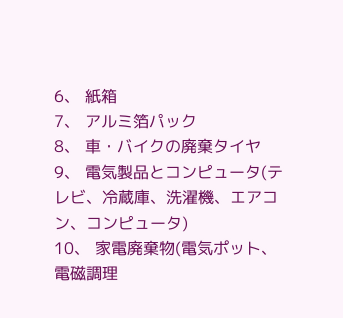6、 紙箱
7、 アルミ箔パック
8、 車・バイクの廃棄タイヤ
9、 電気製品とコンピュータ(テレビ、冷蔵庫、洗濯機、エアコン、コンピュータ)
10、 家電廃棄物(電気ポット、電磁調理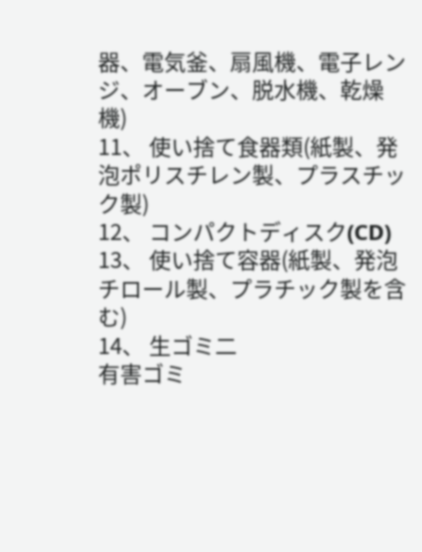器、電気釜、扇風機、電子レンジ、オーブン、脱水機、乾燥機)
11、 使い捨て食器類(紙製、発泡ポリスチレン製、プラスチック製)
12、 コンパクトディスク(CD)
13、 使い捨て容器(紙製、発泡チロール製、プラチック製を含む)
14、 生ゴミ二
有害ゴミ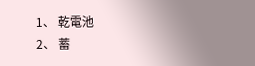1、 乾電池
2、 蓄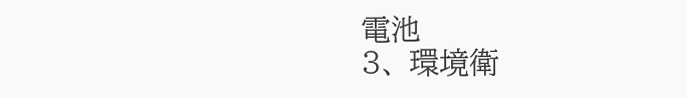電池
3、 環境衛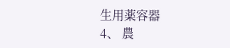生用薬容器
4、 農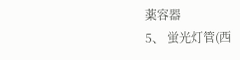薬容器
5、 蛍光灯管(西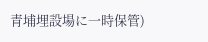青埔埋設場に一時保管)